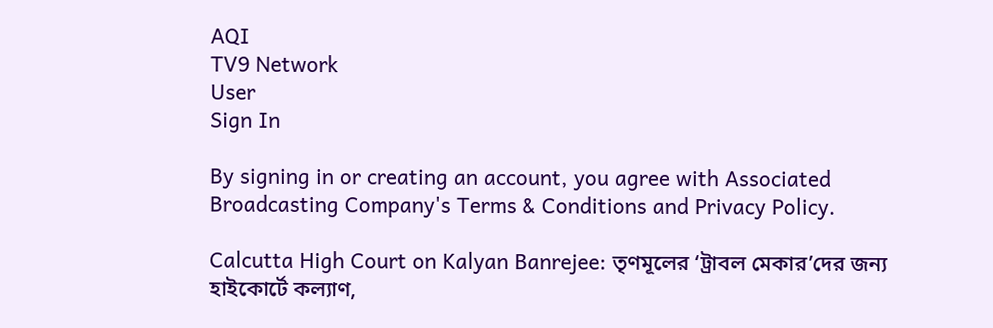AQI
TV9 Network
User
Sign In

By signing in or creating an account, you agree with Associated Broadcasting Company's Terms & Conditions and Privacy Policy.

Calcutta High Court on Kalyan Banrejee: তৃণমূলের ‘ট্রাবল মেকার’দের জন্য হাইকোর্টে কল্যাণ,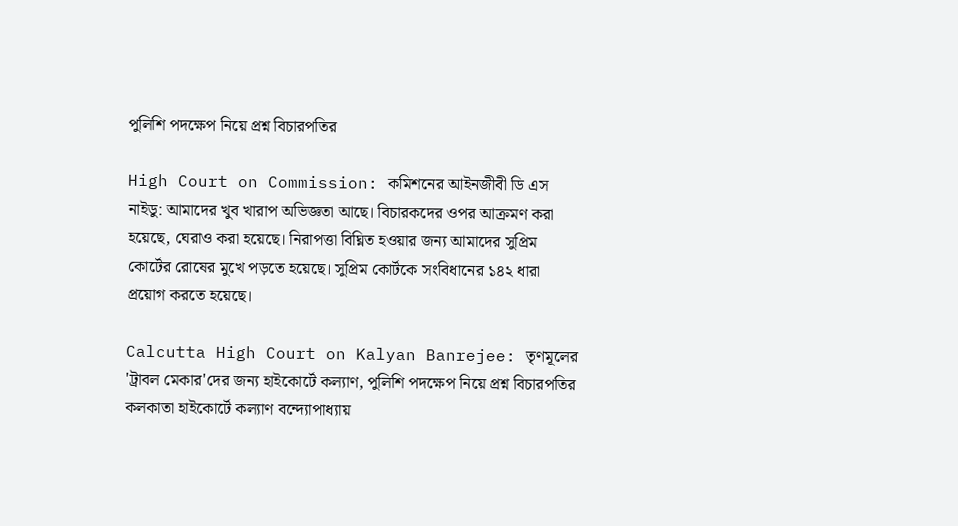পুলিশি পদক্ষেপ নিয়ে প্রশ্ন বিচারপতির

High Court on Commission: কমিশনের আইনজীবী ডি এস নাইডু: আমাদের খুব খারাপ অভিজ্ঞতা আছে। বিচারকদের ওপর আক্রমণ করা হয়েছে, ঘেরাও করা হয়েছে। নিরাপত্তা বিঘ্নিত হওয়ার জন্য আমাদের সুপ্রিম কোর্টের রোষের মুখে পড়তে হয়েছে। সুপ্রিম কোর্টকে সংবিধানের ১৪২ ধারা প্রয়োগ করতে হয়েছে।

Calcutta High Court on Kalyan Banrejee: তৃণমূলের 'ট্রাবল মেকার'দের জন্য হাইকোর্টে কল্যাণ, পুলিশি পদক্ষেপ নিয়ে প্রশ্ন বিচারপতির
কলকাতা হাইকোর্টে কল্যাণ বন্দ্যোপাধ্যায়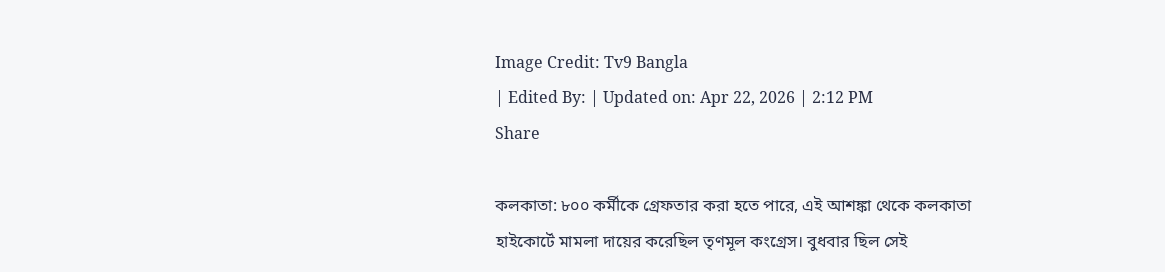Image Credit: Tv9 Bangla
| Edited By: | Updated on: Apr 22, 2026 | 2:12 PM
Share

কলকাতা: ৮০০ কর্মীকে গ্রেফতার করা হতে পারে, এই আশঙ্কা থেকে কলকাতা হাইকোর্টে মামলা দায়ের করেছিল তৃণমূল কংগ্রেস। বুধবার ছিল সেই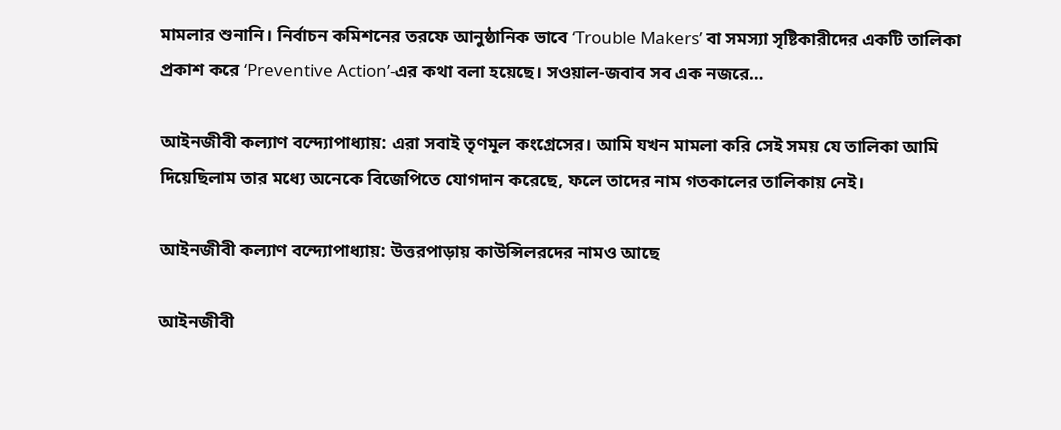মামলার শুনানি। নির্বাচন কমিশনের তরফে আনুষ্ঠানিক ভাবে ‘Trouble Makers’ বা সমস্যা সৃষ্টিকারীদের একটি তালিকা প্রকাশ করে ‘Preventive Action’-এর কথা বলা হয়েছে। সওয়াল-জবাব সব এক নজরে…

আইনজীবী কল্যাণ বন্দ্যোপাধ্যায়: এরা সবাই তৃণমূল কংগ্রেসের। আমি যখন মামলা করি সেই সময় যে তালিকা আমি দিয়েছিলাম তার মধ্যে অনেকে বিজেপিতে যোগদান করেছে, ফলে তাদের নাম গতকালের তালিকায় নেই।

আইনজীবী কল্যাণ বন্দ্যোপাধ্যায়: উত্তরপাড়ায় কাউন্সিলরদের নামও আছে

আইনজীবী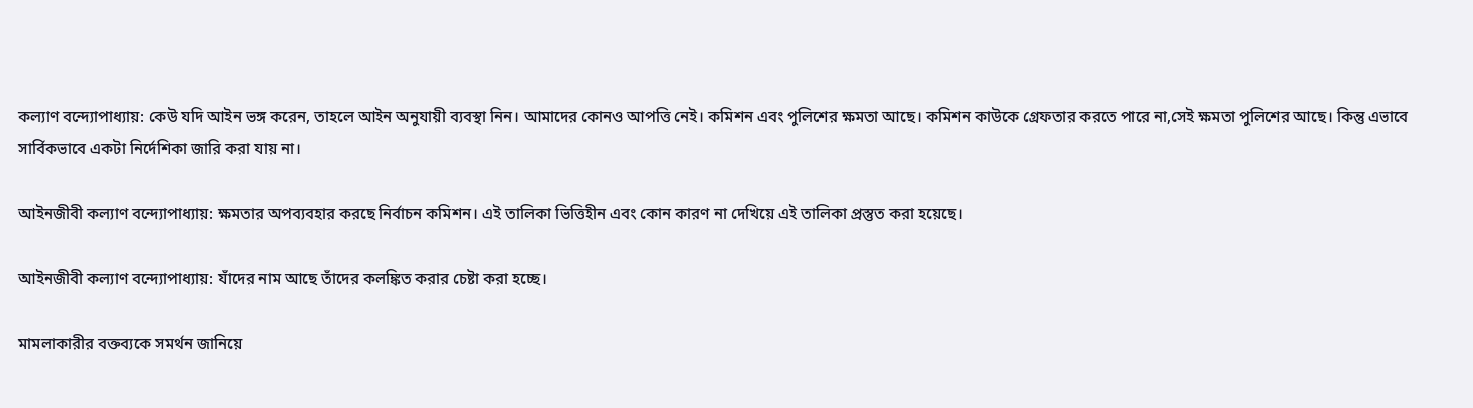কল্যাণ বন্দ্যোপাধ্যায়: কেউ যদি আইন ভঙ্গ করেন, তাহলে আইন অনুযায়ী ব্যবস্থা নিন। আমাদের কোনও আপত্তি নেই। কমিশন এবং পুলিশের ক্ষমতা আছে। কমিশন কাউকে গ্রেফতার করতে পারে না,সেই ক্ষমতা পুলিশের আছে। কিন্তু এভাবে সার্বিকভাবে একটা নির্দেশিকা জারি করা যায় না।

আইনজীবী কল্যাণ বন্দ্যোপাধ্যায়: ক্ষমতার অপব্যবহার করছে নির্বাচন কমিশন। এই তালিকা ভিত্তিহীন এবং কোন কারণ না দেখিয়ে এই তালিকা প্রস্তুত করা হয়েছে।

আইনজীবী কল্যাণ বন্দ্যোপাধ্যায়: যাঁদের নাম আছে তাঁদের কলঙ্কিত করার চেষ্টা করা হচ্ছে।

মামলাকারীর বক্তব্যকে সমর্থন জানিয়ে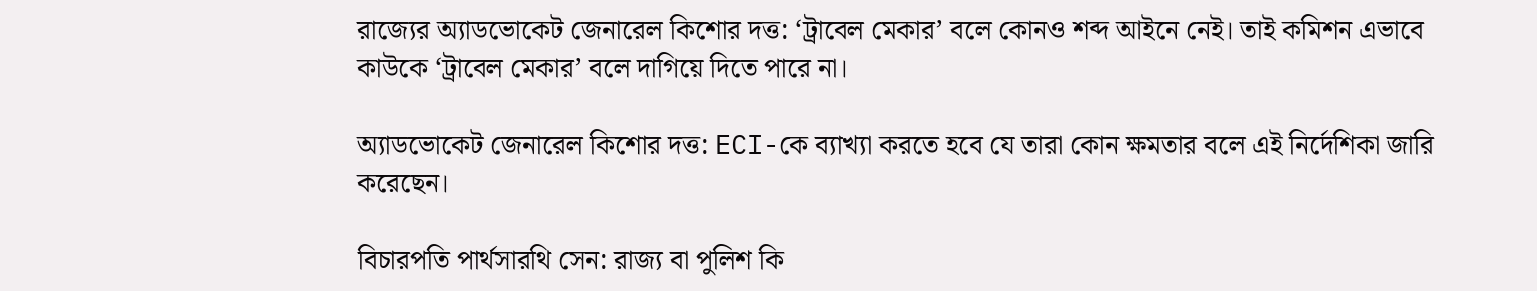রাজ্যের অ্যাডভোকেট জেনারেল কিশোর দত্ত: ‘ট্রাবেল মেকার’ বলে কোনও শব্দ আইনে নেই। তাই কমিশন এভাবে কাউকে ‘ট্রাবেল মেকার’ বলে দাগিয়ে দিতে পারে না।

অ্যাডভোকেট জেনারেল কিশোর দত্ত: ECI-কে ব্যাখ্যা করতে হবে যে তারা কোন ক্ষমতার বলে এই নির্দেশিকা জারি করেছেন।

বিচারপতি পার্থসারথি সেন: রাজ্য বা পুলিশ কি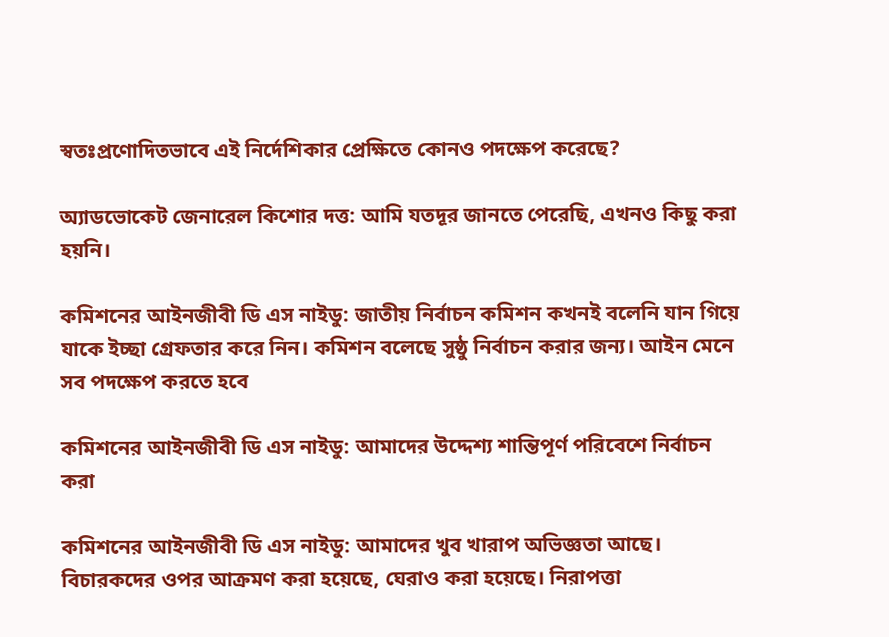স্বতঃপ্রণোদিতভাবে এই নির্দেশিকার প্রেক্ষিতে কোনও পদক্ষেপ করেছে?

অ্যাডভোকেট জেনারেল কিশোর দত্ত: আমি যতদূর জানতে পেরেছি, এখনও কিছু করা হয়নি।

কমিশনের আইনজীবী ডি এস নাইডু: জাতীয় নির্বাচন কমিশন কখনই বলেনি যান গিয়ে যাকে ইচ্ছা গ্রেফতার করে নিন। কমিশন বলেছে সুষ্ঠু নির্বাচন করার জন্য। আইন মেনে সব পদক্ষেপ করতে হবে

কমিশনের আইনজীবী ডি এস নাইডু: আমাদের উদ্দেশ্য শান্তিপূর্ণ পরিবেশে নির্বাচন করা

কমিশনের আইনজীবী ডি এস নাইডু: আমাদের খুব খারাপ অভিজ্ঞতা আছে। বিচারকদের ওপর আক্রমণ করা হয়েছে, ঘেরাও করা হয়েছে। নিরাপত্তা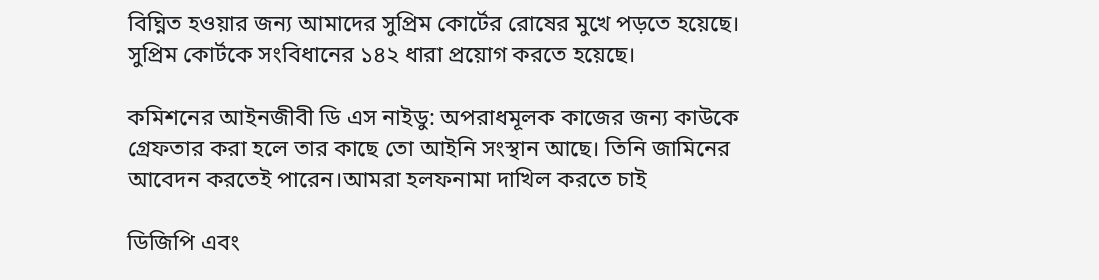বিঘ্নিত হওয়ার জন্য আমাদের সুপ্রিম কোর্টের রোষের মুখে পড়তে হয়েছে। সুপ্রিম কোর্টকে সংবিধানের ১৪২ ধারা প্রয়োগ করতে হয়েছে।

কমিশনের আইনজীবী ডি এস নাইডু: অপরাধমূলক কাজের জন্য কাউকে গ্রেফতার করা হলে তার কাছে তো আইনি সংস্থান আছে। তিনি জামিনের আবেদন করতেই পারেন।আমরা হলফনামা দাখিল করতে চাই

ডিজিপি এবং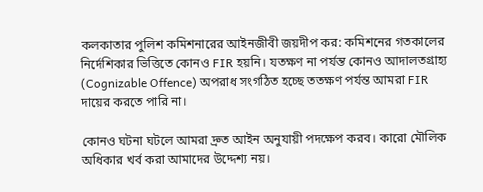কলকাতার পুলিশ কমিশনারের আইনজীবী জয়দীপ কর: কমিশনের গতকালের নির্দেশিকার ভিত্তিতে কোনও FIR হয়নি। যতক্ষণ না পর্যন্ত কোনও আদালতগ্রাহ্য (Cognizable Offence) অপরাধ সংগঠিত হচ্ছে ততক্ষণ পর্যন্ত আমরা FIR দায়ের করতে পারি না।

কোনও ঘটনা ঘটলে আমরা দ্রুত আইন অনুযায়ী পদক্ষেপ করব। কারো মৌলিক অধিকার খর্ব করা আমাদের উদ্দেশ্য নয়।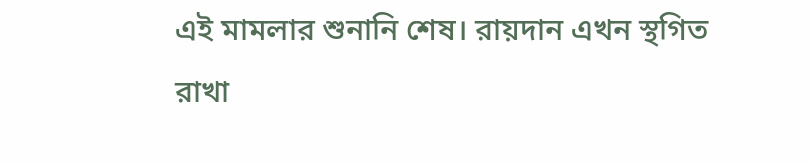এই মামলার শুনানি শেষ। রায়দান এখন স্থগিত রাখা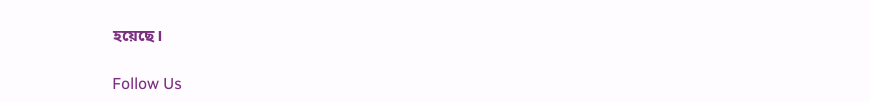হয়েছে।

Follow Us